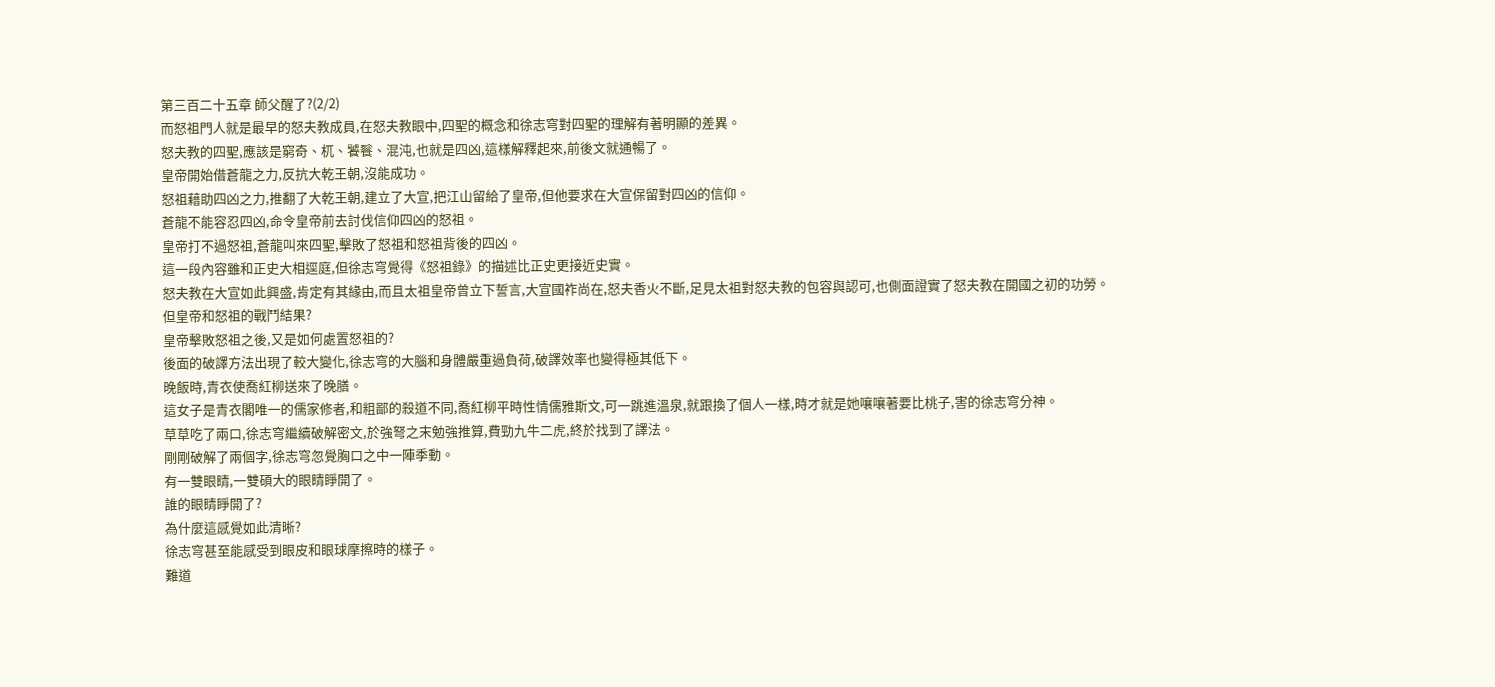第三百二十五章 師父醒了?(2/2)
而怒祖門人就是最早的怒夫教成員,在怒夫教眼中,四聖的概念和徐志穹對四聖的理解有著明顯的差異。
怒夫教的四聖,應該是窮奇、杌、饕餮、混沌,也就是四凶,這樣解釋起來,前後文就通暢了。
皇帝開始借蒼龍之力,反抗大乾王朝,沒能成功。
怒祖藉助四凶之力,推翻了大乾王朝,建立了大宣,把江山留給了皇帝,但他要求在大宣保留對四凶的信仰。
蒼龍不能容忍四凶,命令皇帝前去討伐信仰四凶的怒祖。
皇帝打不過怒祖,蒼龍叫來四聖,擊敗了怒祖和怒祖背後的四凶。
這一段內容雖和正史大相逕庭,但徐志穹覺得《怒祖錄》的描述比正史更接近史實。
怒夫教在大宣如此興盛,肯定有其緣由,而且太祖皇帝曾立下誓言,大宣國祚尚在,怒夫香火不斷,足見太祖對怒夫教的包容與認可,也側面證實了怒夫教在開國之初的功勞。
但皇帝和怒祖的戰鬥結果?
皇帝擊敗怒祖之後,又是如何處置怒祖的?
後面的破譯方法出現了較大變化,徐志穹的大腦和身體嚴重過負荷,破譯效率也變得極其低下。
晚飯時,青衣使喬紅柳送來了晚膳。
這女子是青衣閣唯一的儒家修者,和粗鄙的殺道不同,喬紅柳平時性情儒雅斯文,可一跳進溫泉,就跟換了個人一樣,時才就是她嚷嚷著要比桃子,害的徐志穹分神。
草草吃了兩口,徐志穹繼續破解密文,於強弩之末勉強推算,費勁九牛二虎,終於找到了譯法。
剛剛破解了兩個字,徐志穹忽覺胸口之中一陣季動。
有一雙眼睛,一雙碩大的眼睛睜開了。
誰的眼睛睜開了?
為什麼這感覺如此清晰?
徐志穹甚至能感受到眼皮和眼球摩擦時的樣子。
難道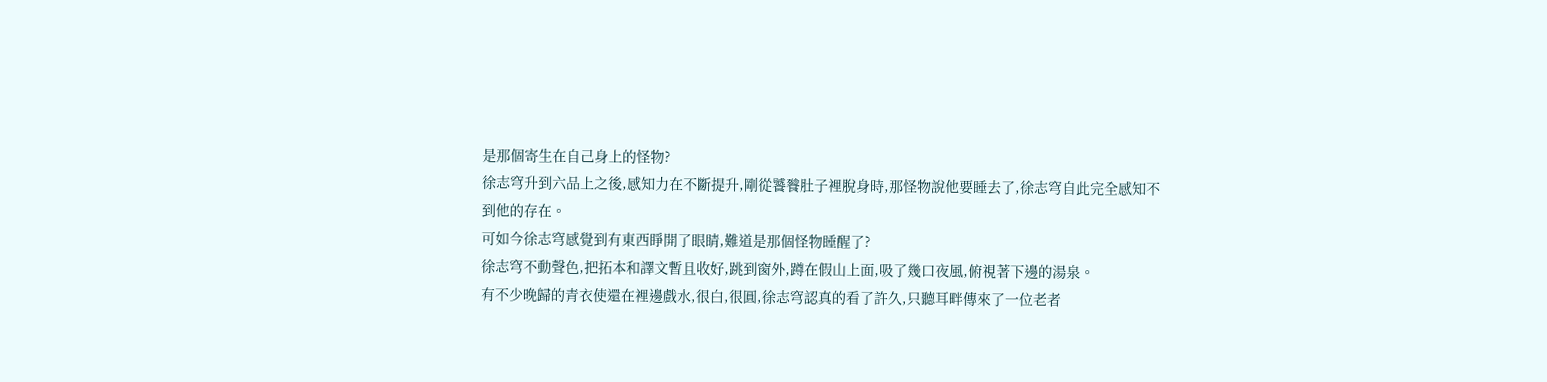是那個寄生在自己身上的怪物?
徐志穹升到六品上之後,感知力在不斷提升,剛從饕餮肚子裡脫身時,那怪物說他要睡去了,徐志穹自此完全感知不到他的存在。
可如今徐志穹感覺到有東西睜開了眼睛,難道是那個怪物睡醒了?
徐志穹不動聲色,把拓本和譯文暫且收好,跳到窗外,蹲在假山上面,吸了幾口夜風,俯視著下邊的湯泉。
有不少晚歸的青衣使還在裡邊戲水,很白,很圓,徐志穹認真的看了許久,只聽耳畔傳來了一位老者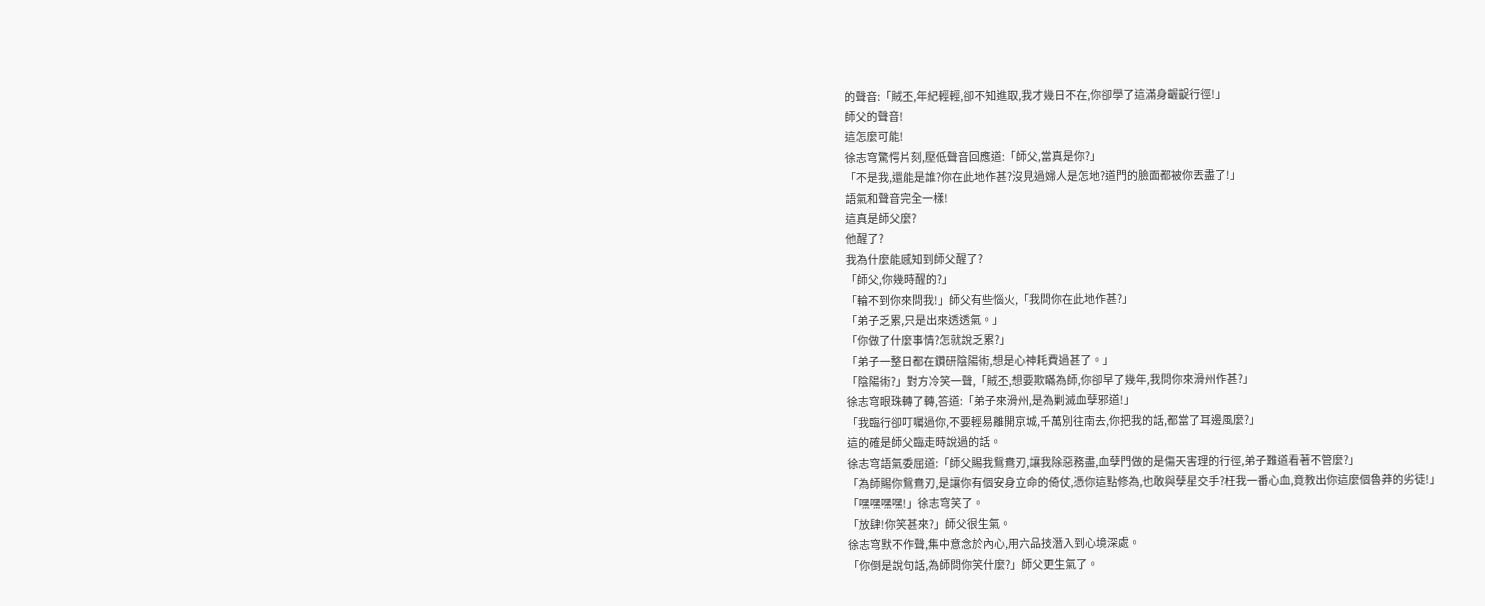的聲音:「賊丕,年紀輕輕,卻不知進取,我才幾日不在,你卻學了這滿身齷齪行徑!」
師父的聲音!
這怎麼可能!
徐志穹驚愕片刻,壓低聲音回應道:「師父,當真是你?」
「不是我,還能是誰?你在此地作甚?沒見過婦人是怎地?道門的臉面都被你丟盡了!」
語氣和聲音完全一樣!
這真是師父麼?
他醒了?
我為什麼能感知到師父醒了?
「師父,你幾時醒的?」
「輪不到你來問我!」師父有些惱火,「我問你在此地作甚?」
「弟子乏累,只是出來透透氣。」
「你做了什麼事情?怎就說乏累?」
「弟子一整日都在鑽研陰陽術,想是心神耗費過甚了。」
「陰陽術?」對方冷笑一聲,「賊丕,想要欺瞞為師,你卻早了幾年,我問你來滑州作甚?」
徐志穹眼珠轉了轉,答道:「弟子來滑州,是為剿滅血孽邪道!」
「我臨行卻叮囑過你,不要輕易離開京城,千萬別往南去,你把我的話,都當了耳邊風麼?」
這的確是師父臨走時說過的話。
徐志穹語氣委屈道:「師父賜我鴛鴦刃,讓我除惡務盡,血孽門做的是傷天害理的行徑,弟子難道看著不管麼?」
「為師賜你鴛鴦刃,是讓你有個安身立命的倚仗,憑你這點修為,也敢與孽星交手?枉我一番心血,竟教出你這麼個魯莽的劣徒!」
「嘿嘿嘿嘿!」徐志穹笑了。
「放肆!你笑甚來?」師父很生氣。
徐志穹默不作聲,集中意念於內心,用六品技潛入到心境深處。
「你倒是說句話,為師問你笑什麼?」師父更生氣了。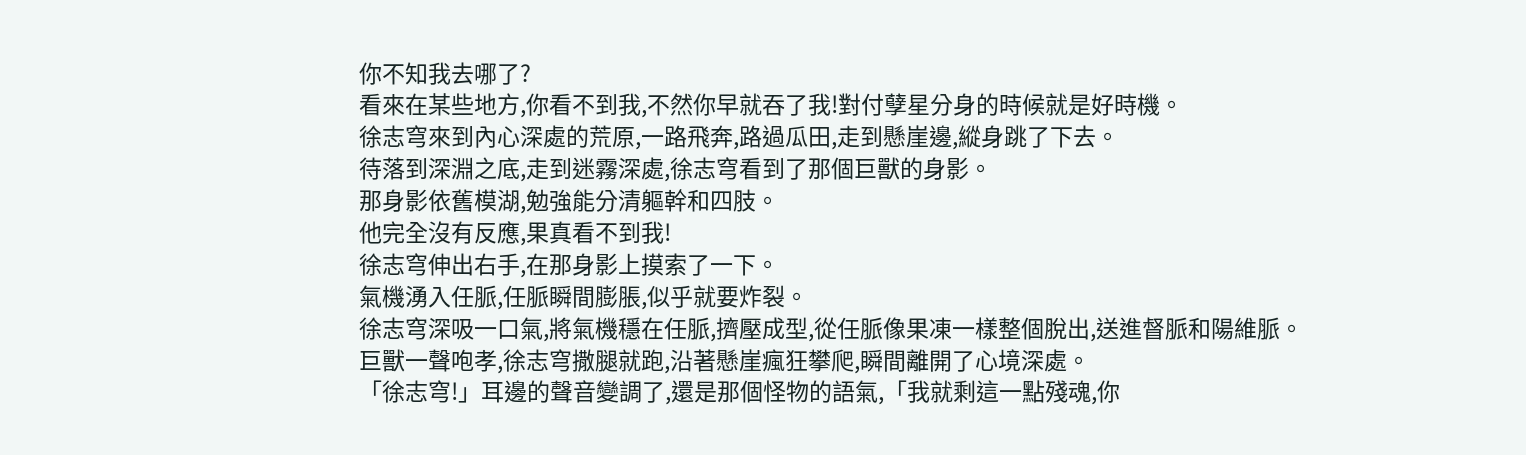你不知我去哪了?
看來在某些地方,你看不到我,不然你早就吞了我!對付孽星分身的時候就是好時機。
徐志穹來到內心深處的荒原,一路飛奔,路過瓜田,走到懸崖邊,縱身跳了下去。
待落到深淵之底,走到迷霧深處,徐志穹看到了那個巨獸的身影。
那身影依舊模湖,勉強能分清軀幹和四肢。
他完全沒有反應,果真看不到我!
徐志穹伸出右手,在那身影上摸索了一下。
氣機湧入任脈,任脈瞬間膨脹,似乎就要炸裂。
徐志穹深吸一口氣,將氣機穩在任脈,擠壓成型,從任脈像果凍一樣整個脫出,送進督脈和陽維脈。
巨獸一聲咆孝,徐志穹撒腿就跑,沿著懸崖瘋狂攀爬,瞬間離開了心境深處。
「徐志穹!」耳邊的聲音變調了,還是那個怪物的語氣,「我就剩這一點殘魂,你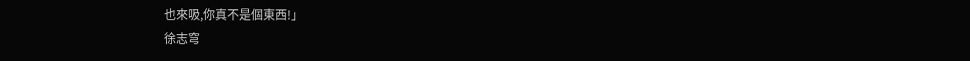也來吸,你真不是個東西!」
徐志穹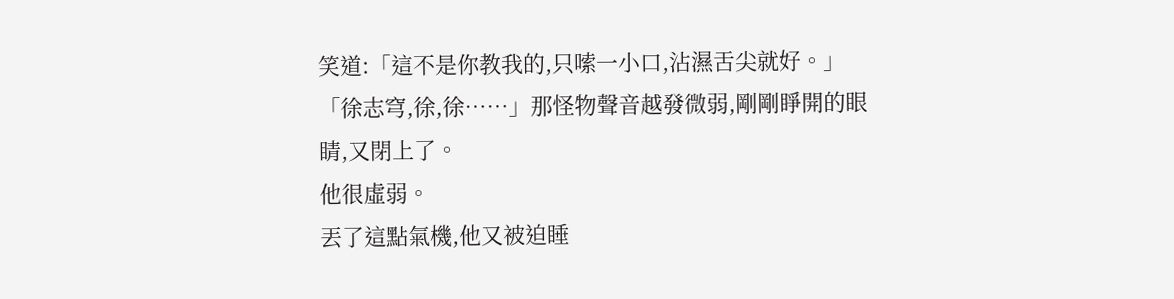笑道:「這不是你教我的,只嗦一小口,沾濕舌尖就好。」
「徐志穹,徐,徐……」那怪物聲音越發微弱,剛剛睜開的眼睛,又閉上了。
他很虛弱。
丟了這點氣機,他又被迫睡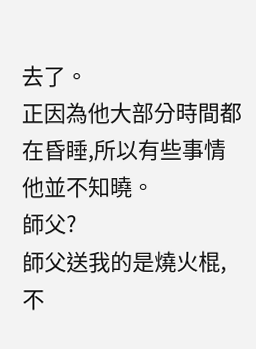去了。
正因為他大部分時間都在昏睡,所以有些事情他並不知曉。
師父?
師父送我的是燒火棍,不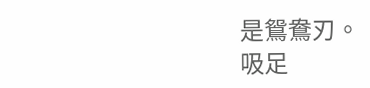是鴛鴦刃。
吸足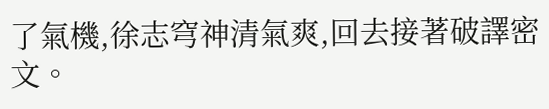了氣機,徐志穹神清氣爽,回去接著破譯密文。